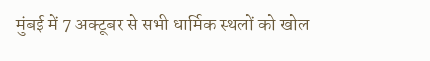मुंबई में 7 अक्टूबर से सभी धार्मिक स्थलों को खोल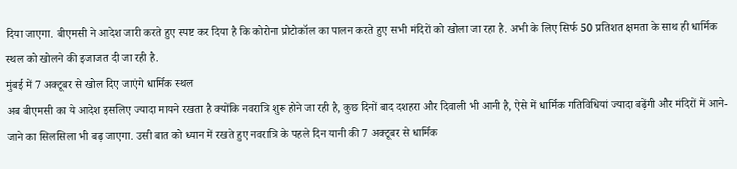दिया जाएगा. बीएमसी ने आदेश जारी करते हुए स्पष्ट कर दिया है कि कोरोना प्रोटोकॉल का पालन करते हुए सभी मंदिरों को खोला जा रहा है. अभी के लिए सिर्फ 50 प्रतिशत क्षमता के साथ ही धार्मिक स्थल को खोलने की इजाजत दी जा रही है.
मुंबई में 7 अक्टूबर से खोल दिए जाएंगे धार्मिक स्थल
अब बीएमसी का ये आदेश इसलिए ज्यादा मायने रखता है क्योंकि नवरात्रि शुरू होने जा रही है, कुछ दिनों बाद दशहरा और दिवाली भी आनी है, ऐसे में धार्मिक गतिविधियां ज्यादा बढ़ेंगी और मंदिरों में आने-जाने का सिलसिला भी बढ़ जाएगा. उसी बात को ध्यान में रखते हुए नवरात्रि के पहले दिन यानी की 7 अक्टूबर से धार्मिक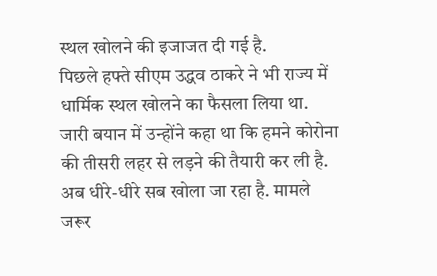स्थल खोलने की इजाजत दी गई है.
पिछले हफ्ते सीएम उद्धव ठाकरे ने भी राज्य में धार्मिक स्थल खोलने का फैसला लिया था. जारी बयान में उन्होंने कहा था कि हमने कोरोना की तीसरी लहर से लड़ने की तैयारी कर ली है. अब धीरे-धीरे सब खोला जा रहा है. मामले जरूर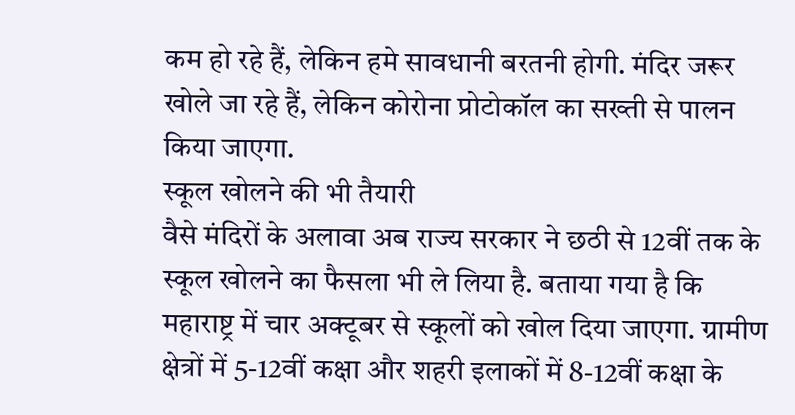कम हो रहे हैं, लेकिन हमे सावधानी बरतनी होगी. मंदिर जरूर खोले जा रहे हैं, लेकिन कोरोना प्रोटोकॉल का सख्ती से पालन किया जाएगा.
स्कूल खोलने की भी तैयारी
वैसे मंदिरों के अलावा अब राज्य सरकार ने छठी से 12वीं तक के स्कूल खोलने का फैसला भी ले लिया है. बताया गया है कि महाराष्ट्र में चार अक्टूबर से स्कूलों को खोल दिया जाएगा. ग्रामीण क्षेत्रों में 5-12वीं कक्षा और शहरी इलाकों में 8-12वीं कक्षा के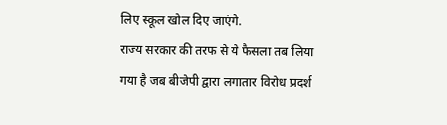लिए स्कूल खोल दिए जाएंगे.
राज्य सरकार की तरफ से ये फैसला तब लिया गया है जब बीजेपी द्वारा लगातार विरोध प्रदर्श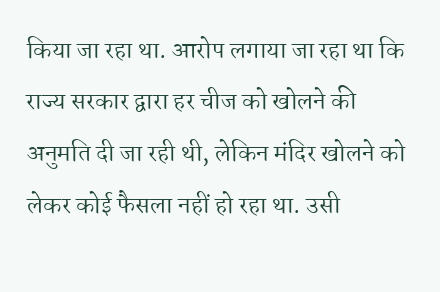किया जा रहा था. आरोप लगाया जा रहा था कि राज्य सरकार द्वारा हर चीज को खोलने की अनुमति दी जा रही थी, लेकिन मंदिर खोलने को लेकर कोई फैसला नहीं हो रहा था. उसी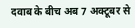दवाब के बीच अब 7 अक्टूबर से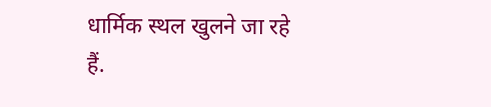धार्मिक स्थल खुलने जा रहे हैं.